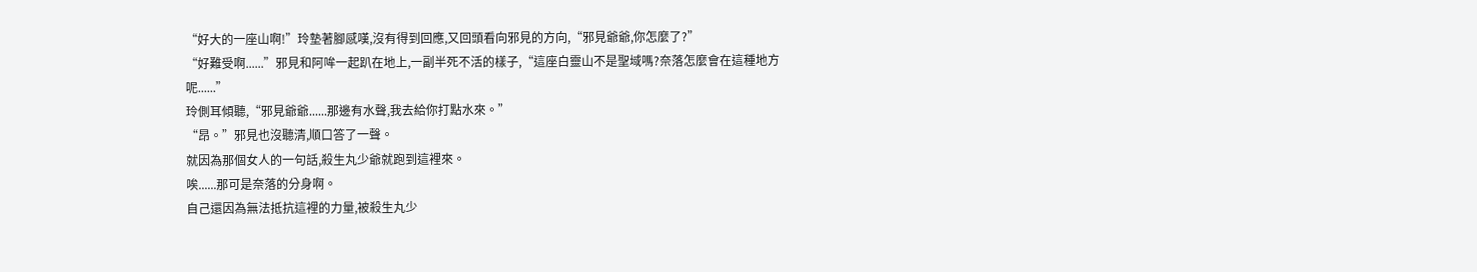“好大的一座山啊!”玲墊著腳感嘆,沒有得到回應,又回頭看向邪見的方向,“邪見爺爺,你怎麼了?”
“好難受啊......”邪見和阿哞一起趴在地上,一副半死不活的樣子,“這座白靈山不是聖域嗎?奈落怎麼會在這種地方呢......”
玲側耳傾聽,“邪見爺爺......那邊有水聲,我去給你打點水來。”
“昂。”邪見也沒聽清,順口答了一聲。
就因為那個女人的一句話,殺生丸少爺就跑到這裡來。
唉......那可是奈落的分身啊。
自己還因為無法抵抗這裡的力量,被殺生丸少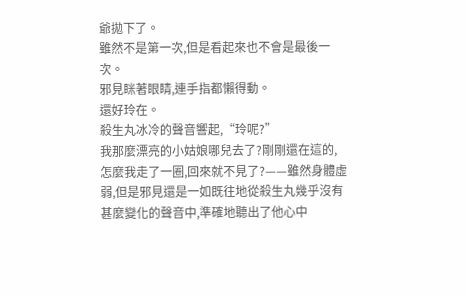爺拋下了。
雖然不是第一次,但是看起來也不會是最後一次。
邪見眯著眼睛,連手指都懶得動。
還好玲在。
殺生丸冰冷的聲音響起,“玲呢?”
我那麼漂亮的小姑娘哪兒去了?剛剛還在這的,怎麼我走了一圈,回來就不見了?——雖然身體虛弱,但是邪見還是一如既往地從殺生丸幾乎沒有甚麼變化的聲音中,準確地聽出了他心中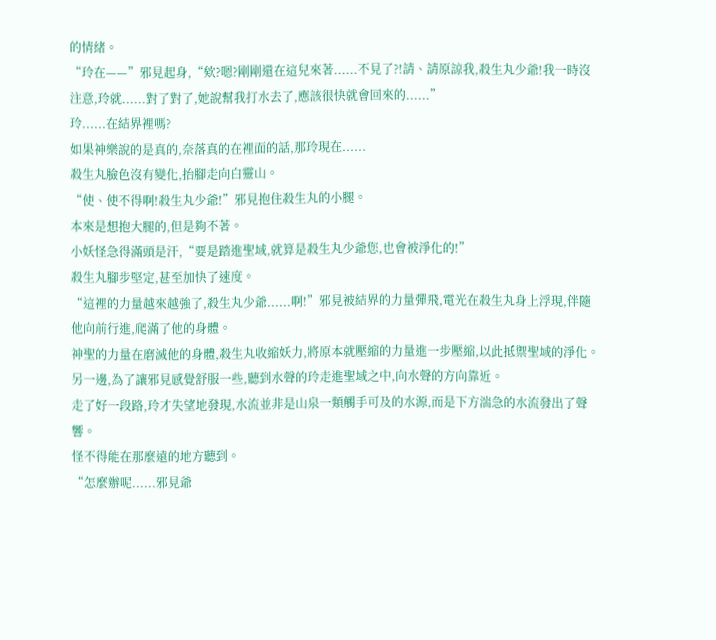的情緒。
“玲在——”邪見起身,“欸?嗯?剛剛還在這兒來著......不見了?!請、請原諒我,殺生丸少爺!我一時沒注意,玲就......對了對了,她說幫我打水去了,應該很快就會回來的......”
玲......在結界裡嗎?
如果神樂說的是真的,奈落真的在裡面的話,那玲現在......
殺生丸臉色沒有變化,抬腳走向白靈山。
“使、使不得啊!殺生丸少爺!”邪見抱住殺生丸的小腿。
本來是想抱大腿的,但是夠不著。
小妖怪急得滿頭是汗,“要是踏進聖域,就算是殺生丸少爺您,也會被淨化的!”
殺生丸腳步堅定,甚至加快了速度。
“這裡的力量越來越強了,殺生丸少爺......啊!”邪見被結界的力量彈飛,電光在殺生丸身上浮現,伴隨他向前行進,爬滿了他的身體。
神聖的力量在磨滅他的身體,殺生丸收縮妖力,將原本就壓縮的力量進一步壓縮,以此抵禦聖域的淨化。
另一邊,為了讓邪見感覺舒服一些,聽到水聲的玲走進聖域之中,向水聲的方向靠近。
走了好一段路,玲才失望地發現,水流並非是山泉一類觸手可及的水源,而是下方湍急的水流發出了聲響。
怪不得能在那麼遠的地方聽到。
“怎麼辦呢......邪見爺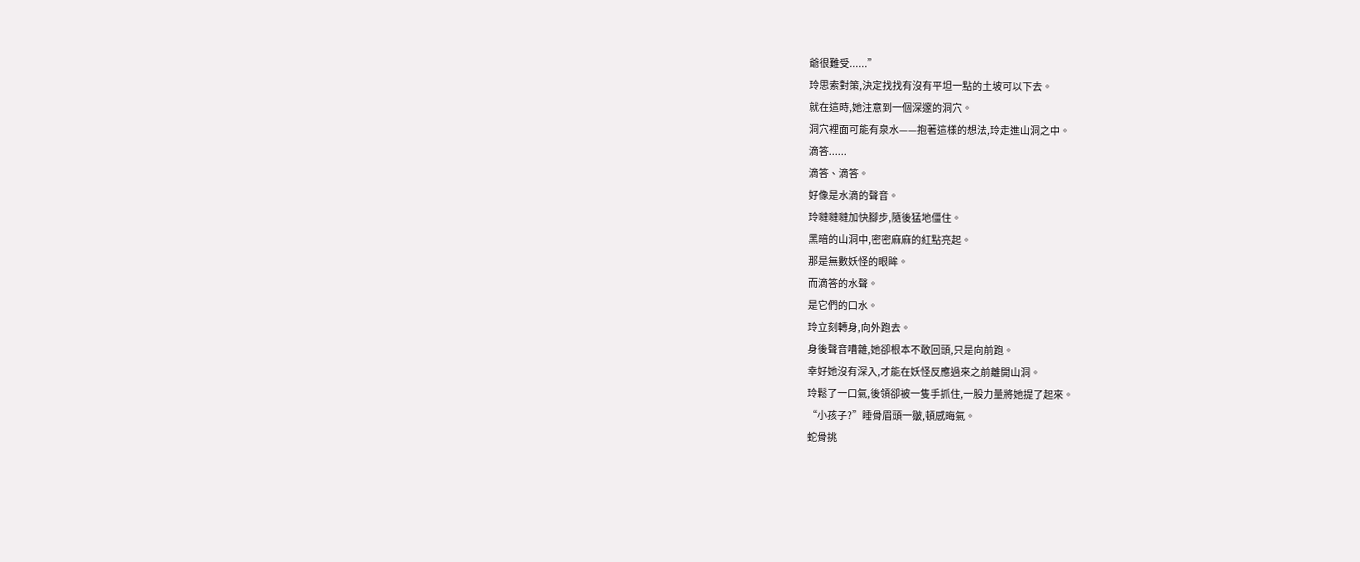爺很難受......”
玲思索對策,決定找找有沒有平坦一點的土坡可以下去。
就在這時,她注意到一個深邃的洞穴。
洞穴裡面可能有泉水——抱著這樣的想法,玲走進山洞之中。
滴答......
滴答、滴答。
好像是水滴的聲音。
玲噠噠噠加快腳步,隨後猛地僵住。
黑暗的山洞中,密密麻麻的紅點亮起。
那是無數妖怪的眼眸。
而滴答的水聲。
是它們的口水。
玲立刻轉身,向外跑去。
身後聲音嘈雜,她卻根本不敢回頭,只是向前跑。
幸好她沒有深入,才能在妖怪反應過來之前離開山洞。
玲鬆了一口氣,後領卻被一隻手抓住,一股力量將她提了起來。
“小孩子?”睡骨眉頭一皺,頓感晦氣。
蛇骨挑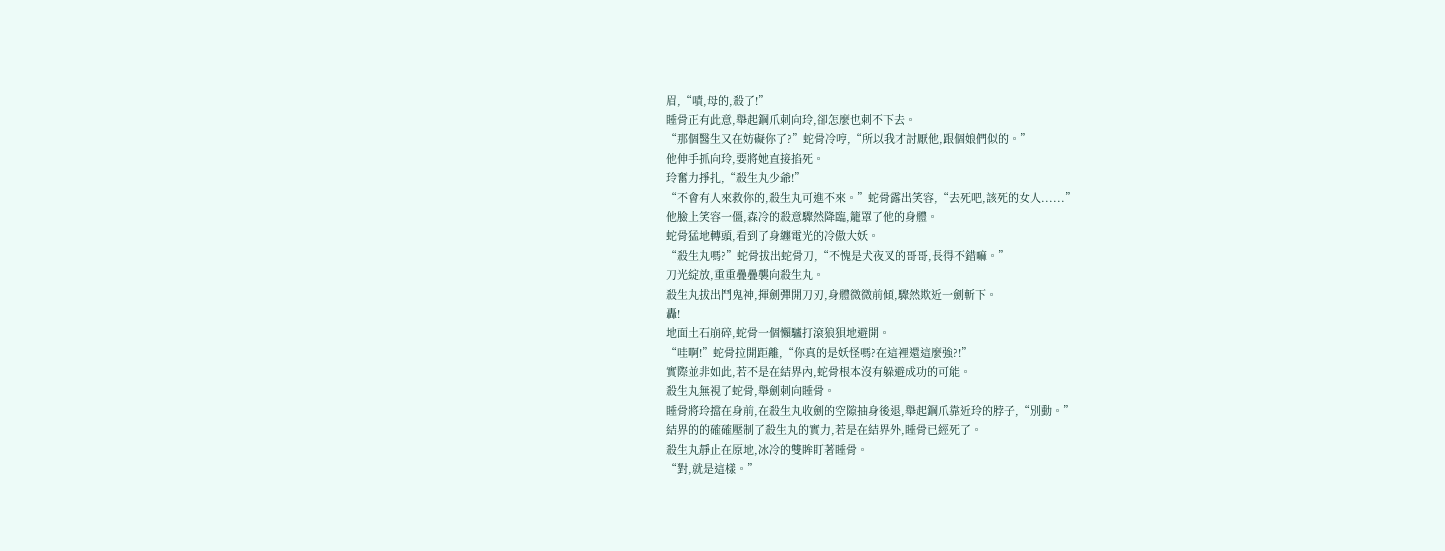眉,“嘖,母的,殺了!”
睡骨正有此意,舉起鋼爪刺向玲,卻怎麼也刺不下去。
“那個醫生又在妨礙你了?”蛇骨冷哼,“所以我才討厭他,跟個娘們似的。”
他伸手抓向玲,要將她直接掐死。
玲奮力掙扎,“殺生丸少爺!”
“不會有人來救你的,殺生丸可進不來。”蛇骨露出笑容,“去死吧,該死的女人......”
他臉上笑容一僵,森冷的殺意驟然降臨,籠罩了他的身體。
蛇骨猛地轉頭,看到了身纏電光的冷傲大妖。
“殺生丸嗎?”蛇骨拔出蛇骨刀,“不愧是犬夜叉的哥哥,長得不錯嘛。”
刀光綻放,重重疊疊襲向殺生丸。
殺生丸拔出鬥鬼神,揮劍彈開刀刃,身體微微前傾,驟然欺近一劍斬下。
轟!
地面土石崩碎,蛇骨一個懶驢打滾狼狽地避開。
“哇啊!”蛇骨拉開距離,“你真的是妖怪嗎?在這裡還這麼強?!”
實際並非如此,若不是在結界內,蛇骨根本沒有躲避成功的可能。
殺生丸無視了蛇骨,舉劍刺向睡骨。
睡骨將玲擋在身前,在殺生丸收劍的空隙抽身後退,舉起鋼爪靠近玲的脖子,“別動。”
結界的的確確壓制了殺生丸的實力,若是在結界外,睡骨已經死了。
殺生丸靜止在原地,冰冷的雙眸盯著睡骨。
“對,就是這樣。”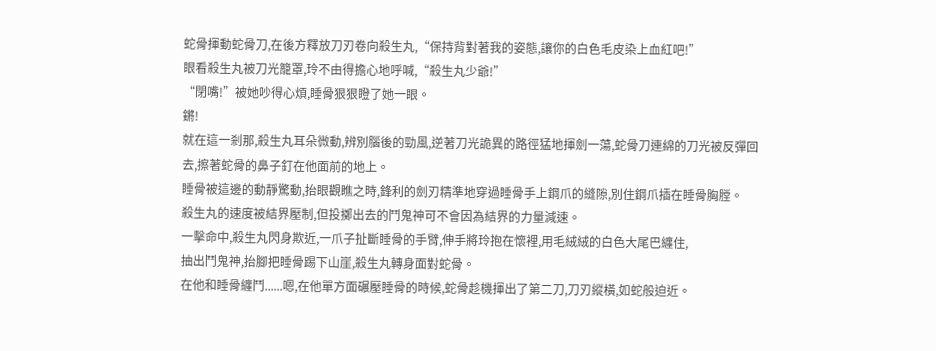蛇骨揮動蛇骨刀,在後方釋放刀刃卷向殺生丸,“保持背對著我的姿態,讓你的白色毛皮染上血紅吧!”
眼看殺生丸被刀光籠罩,玲不由得擔心地呼喊,“殺生丸少爺!”
“閉嘴!”被她吵得心煩,睡骨狠狠瞪了她一眼。
鏘!
就在這一剎那,殺生丸耳朵微動,辨別腦後的勁風,逆著刀光詭異的路徑猛地揮劍一蕩,蛇骨刀連綿的刀光被反彈回去,擦著蛇骨的鼻子釘在他面前的地上。
睡骨被這邊的動靜驚動,抬眼觀瞧之時,鋒利的劍刃精準地穿過睡骨手上鋼爪的縫隙,別住鋼爪插在睡骨胸膛。
殺生丸的速度被結界壓制,但投擲出去的鬥鬼神可不會因為結界的力量減速。
一擊命中,殺生丸閃身欺近,一爪子扯斷睡骨的手臂,伸手將玲抱在懷裡,用毛絨絨的白色大尾巴纏住,
抽出鬥鬼神,抬腳把睡骨踢下山崖,殺生丸轉身面對蛇骨。
在他和睡骨纏鬥......嗯,在他單方面碾壓睡骨的時候,蛇骨趁機揮出了第二刀,刀刃縱橫,如蛇般迫近。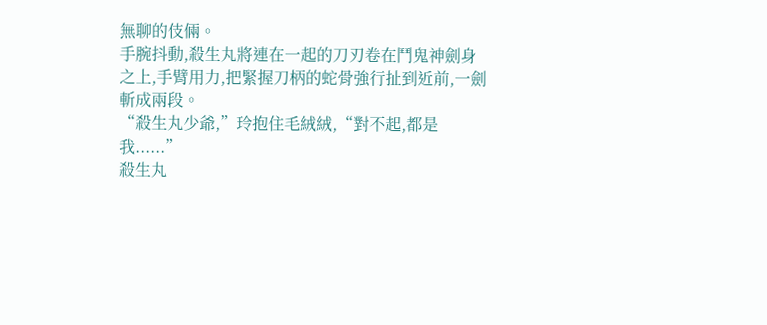無聊的伎倆。
手腕抖動,殺生丸將連在一起的刀刃卷在鬥鬼神劍身之上,手臂用力,把緊握刀柄的蛇骨強行扯到近前,一劍斬成兩段。
“殺生丸少爺,”玲抱住毛絨絨,“對不起,都是我......”
殺生丸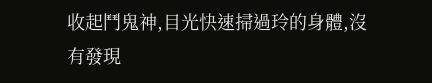收起鬥鬼神,目光快速掃過玲的身體,沒有發現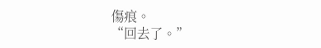傷痕。
“回去了。”